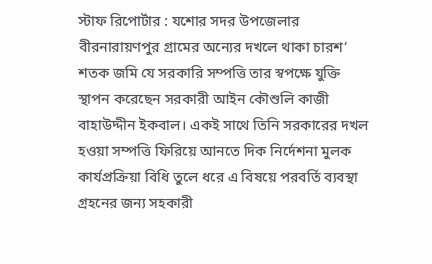স্টাফ রিপোর্টার : যশোর সদর উপজেলার বীরনারায়ণপুর গ্রামের অন্যের দখলে থাকা চারশ’ শতক জমি যে সরকারি সম্পত্তি তার স্বপক্ষে যুক্তি স্থাপন করেছেন সরকারী আইন কৌশুলি কাজী বাহাউদ্দীন ইকবাল। একই সাথে তিনি সরকারের দখল হওয়া সম্পত্তি ফিরিয়ে আনতে দিক নির্দেশনা মুলক কার্যপ্রক্রিয়া বিধি তুলে ধরে এ বিষয়ে পরবর্তি ব্যবস্থা গ্রহনের জন্য সহকারী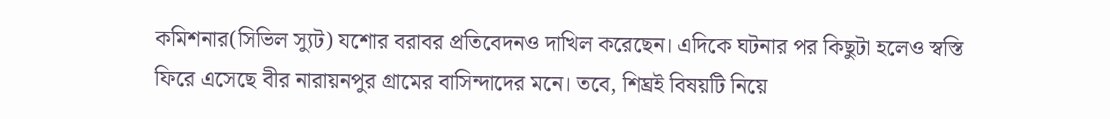কমিশনার(সিভিল স্যুট) যশোর বরাবর প্রতিবেদনও দাখিল করেছেন। এদিকে ঘটনার পর কিছুটা হলেও স্বস্তি ফিরে এসেছে বীর নারায়নপুর গ্রামের বাসিন্দাদের মনে। তবে, শিঘ্রই বিষয়টি নিয়ে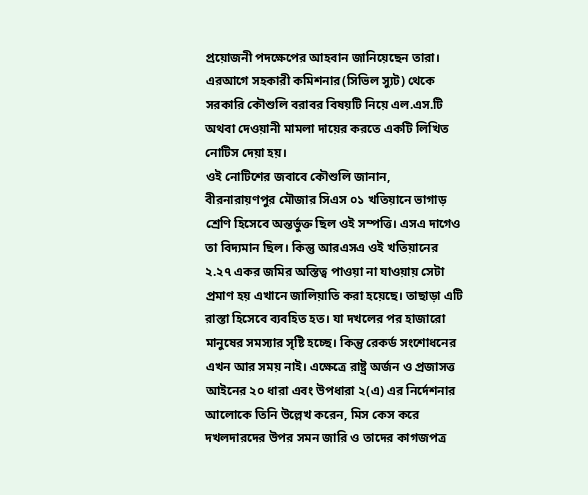প্রয়োজনী পদক্ষেপের আহবান জানিয়েছেন তারা। এরআগে সহকারী কমিশনার(সিভিল স্যুট) থেকে সরকারি কৌশুলি বরাবর বিষয়টি নিয়ে এল.এস.টি অথবা দেওয়ানী মামলা দায়ের করতে একটি লিখিত নোটিস দেয়া হয়।
ওই নোটিশের জবাবে কৌশুলি জানান, বীরনারায়ণপুর মৌজার সিএস ০১ খতিয়ানে ভাগাড় শ্রেণি হিসেবে অন্তর্ভুক্ত ছিল ওই সম্পত্তি। এসএ দাগেও তা বিদ্যমান ছিল। কিন্তু আরএসএ ওই খতিয়ানের ২.২৭ একর জমির অস্তিত্ব পাওয়া না যাওয়ায় সেটা প্রমাণ হয় এখানে জালিয়াতি করা হয়েছে। তাছাড়া এটি রাস্তা হিসেবে ব্যবহিত হত। যা দখলের পর হাজারো মানুষের সমস্যার সৃষ্টি হচ্ছে। কিন্তু রেকর্ড সংশোধনের এখন আর সময় নাই। এক্ষেত্রে রাষ্ট্র অর্জন ও প্রজাসত্ত আইনের ২০ ধারা এবং উপধারা ২(এ) এর নির্দেশনার আলোকে তিনি উল্লেখ করেন, মিস কেস করে দখলদারদের উপর সমন জারি ও তাদের কাগজপত্র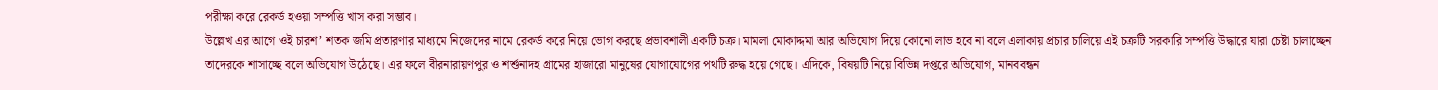পরীক্ষা করে রেকর্ড হওয়া সম্পত্তি খাস করা সম্ভাব।
উল্লেখ এর আগে ওই চারশ’ শতক জমি প্রতারণার মাধ্যমে নিজেদের নামে রেকর্ড করে নিয়ে ভোগ করছে প্রভাবশালী একটি চক্র। মামলা মোকাদ্দমা আর অভিযোগ দিয়ে কোনো লাভ হবে না বলে এলাকায় প্রচার চালিয়ে এই চক্রটি সরকারি সম্পত্তি উদ্ধারে যারা চেষ্টা চালাচ্ছেন তাদেরকে শাসাচ্ছে বলে অভিযোগ উঠেছে। এর ফলে বীরনারায়ণপুর ও শর্শুনাদহ গ্রামের হাজারো মানুষের যোগাযোগের পথটি রুদ্ধ হয়ে গেছে। এদিকে, বিষয়টি নিয়ে বিভিন্ন দপ্তরে অভিযোগ, মানববন্ধন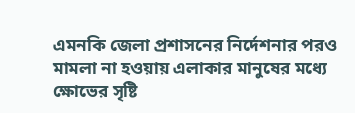এমনকি জেলা প্রশাসনের নির্দেশনার পরও মামলা না হওয়ায় এলাকার মানুষের মধ্যে ক্ষোভের সৃষ্টি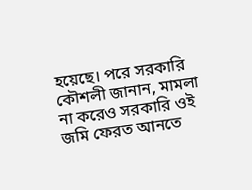হয়েছে। পরে সরকারি কৌশলী জানান, মামলা না করেও সরকারি ওই জমি ফেরত আনতে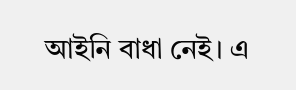আইনি বাধা নেই। এ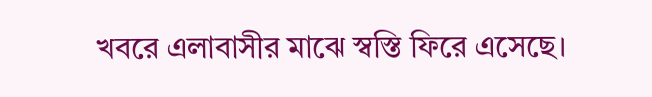খবরে এলাবাসীর মাঝে স্বস্তি ফিরে এসেছে।